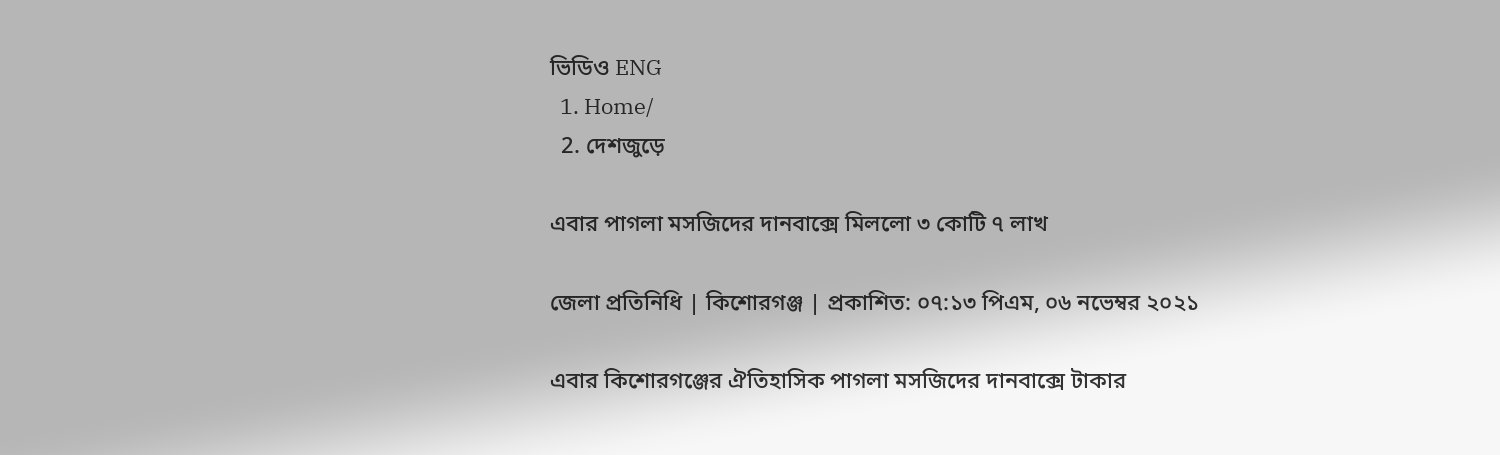ভিডিও ENG
  1. Home/
  2. দেশজুড়ে

এবার পাগলা মসজিদের দানবাক্সে মিললো ৩ কোটি ৭ লাখ

জেলা প্রতিনিধি | কিশোরগঞ্জ | প্রকাশিত: ০৭:১৩ পিএম, ০৬ নভেম্বর ২০২১

এবার কিশোরগঞ্জের ঐতিহাসিক পাগলা মসজিদের দানবাক্সে টাকার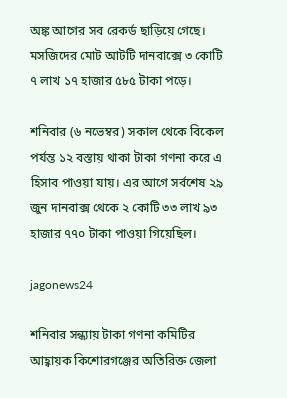অঙ্ক আগের সব রেকর্ড ছাড়িয়ে গেছে। মসজিদের মোট আটটি দানবাক্সে ৩ কোটি ৭ লাখ ১৭ হাজার ৫৮৫ টাকা পড়ে।

শনিবার (৬ নভেম্বর) সকাল থেকে বিকেল পর্যন্ত ১২ বস্তায় থাকা টাকা গণনা করে এ হিসাব পাওয়া যায়। এর আগে সর্বশেষ ২৯ জুন দানবাক্স থেকে ২ কোটি ৩৩ লাখ ৯৩ হাজার ৭৭০ টাকা পাওয়া গিয়েছিল।

jagonews24

শনিবার সন্ধ্যায় টাকা গণনা কমিটির আহ্বায়ক কিশোরগঞ্জের অতিরিক্ত জেলা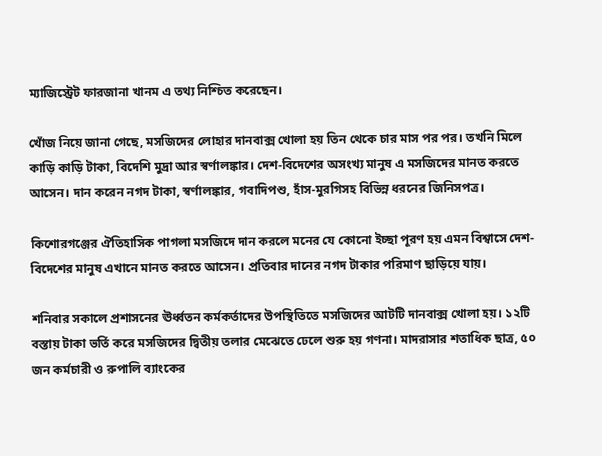ম্যাজিস্ট্রেট ফারজানা খানম এ তথ্য নিশ্চিত করেছেন।

খোঁজ নিয়ে জানা গেছে, মসজিদের লোহার দানবাক্স খোলা হয় তিন থেকে চার মাস পর পর। তখনি মিলে কাড়ি কাড়ি টাকা, বিদেশি মুদ্রা আর স্বর্ণালঙ্কার। দেশ-বিদেশের অসংখ্য মানুষ এ মসজিদের মানত করতে আসেন। দান করেন নগদ টাকা, স্বর্ণালঙ্কার, গবাদিপশু, হাঁস-মুরগিসহ বিভিন্ন ধরনের জিনিসপত্র।

কিশোরগঞ্জের ঐতিহাসিক পাগলা মসজিদে দান করলে মনের যে কোনো ইচ্ছা পূরণ হয় এমন বিশ্বাসে দেশ-বিদেশের মানুষ এখানে মানত করতে আসেন। প্রতিবার দানের নগদ টাকার পরিমাণ ছাড়িয়ে যায়।

শনিবার সকালে প্রশাসনের ঊর্ধ্বতন কর্মকর্তাদের উপস্থিতিতে মসজিদের আটটি দানবাক্স খোলা হয়। ১২টি বস্তায় টাকা ভর্তি করে মসজিদের দ্বিতীয় তলার মেঝেতে ঢেলে শুরু হয় গণনা। মাদরাসার শতাধিক ছাত্র, ৫০ জন কর্মচারী ও রুপালি ব্যাংকের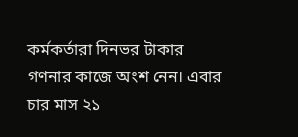কর্মকর্তারা দিনভর টাকার গণনার কাজে অংশ নেন। এবার চার মাস ২১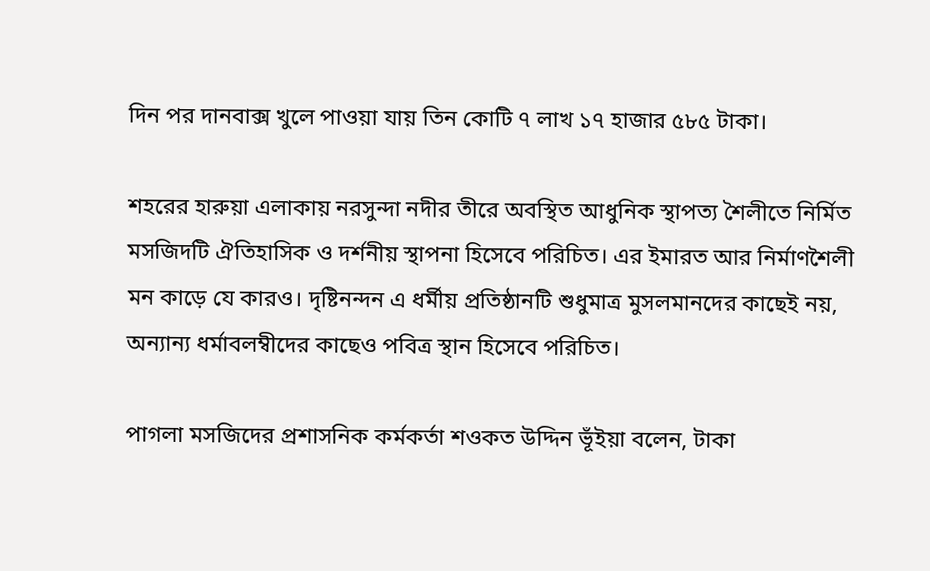দিন পর দানবাক্স খুলে পাওয়া যায় তিন কোটি ৭ লাখ ১৭ হাজার ৫৮৫ টাকা।

শহরের হারুয়া এলাকায় নরসুন্দা নদীর তীরে অবস্থিত আধুনিক স্থাপত্য শৈলীতে নির্মিত মসজিদটি ঐতিহাসিক ও দর্শনীয় স্থাপনা হিসেবে পরিচিত। এর ইমারত আর নির্মাণশৈলী মন কাড়ে যে কারও। দৃষ্টিনন্দন এ ধর্মীয় প্রতিষ্ঠানটি শুধুমাত্র মুসলমানদের কাছেই নয়, অন্যান্য ধর্মাবলম্বীদের কাছেও পবিত্র স্থান হিসেবে পরিচিত।

পাগলা মসজিদের প্রশাসনিক কর্মকর্তা শওকত উদ্দিন ভূঁইয়া বলেন, টাকা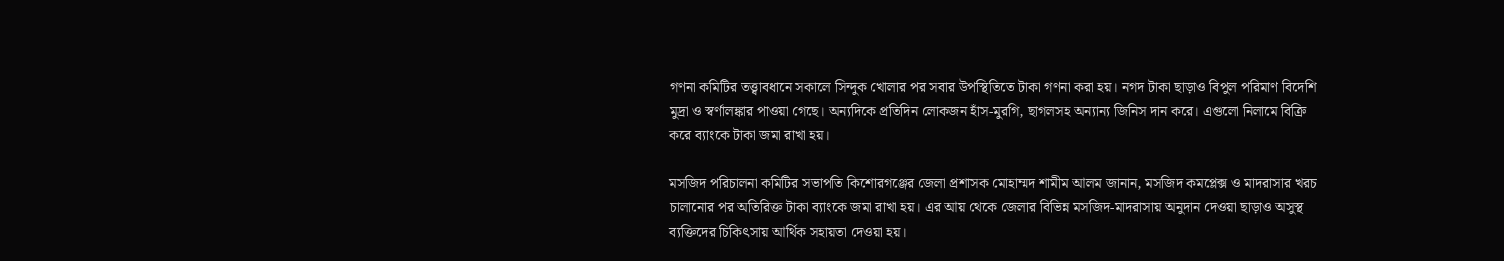গণনা কমিটির তত্ত্বাবধানে সকালে সিন্দুক খোলার পর সবার উপস্থিতিতে টাকা গণনা করা হয়। নগদ টাকা ছাড়াও বিপুল পরিমাণ বিদেশি মুদ্রা ও স্বর্ণালঙ্কার পাওয়া গেছে। অন্যদিকে প্রতিদিন লোকজন হাঁস-মুরগি, ছাগলসহ অন্যান্য জিনিস দান করে। এগুলো নিলামে বিক্রি করে ব্যাংকে টাকা জমা রাখা হয়।

মসজিদ পরিচালনা কমিটির সভাপতি কিশোরগঞ্জের জেলা প্রশাসক মোহাম্মদ শামীম আলম জানান, মসজিদ কমপ্লেক্স ও মাদরাসার খরচ চালানোর পর অতিরিক্ত টাকা ব্যাংকে জমা রাখা হয়। এর আয় থেকে জেলার বিভিন্ন মসজিদ-মাদরাসায় অনুদান দেওয়া ছাড়াও অসুস্থ ব্যক্তিদের চিকিৎসায় আর্থিক সহায়তা দেওয়া হয়।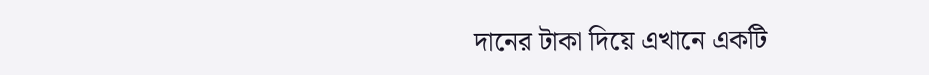দানের টাকা দিয়ে এখানে একটি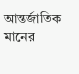আন্তর্জাতিক মানের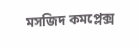মসজিদ কমপ্লেক্স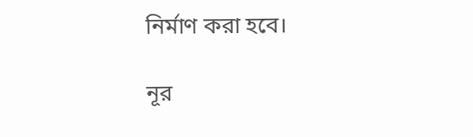নির্মাণ করা হবে।

নূর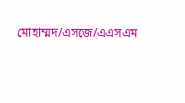মোহাম্মদ/এসজে/এএসএম